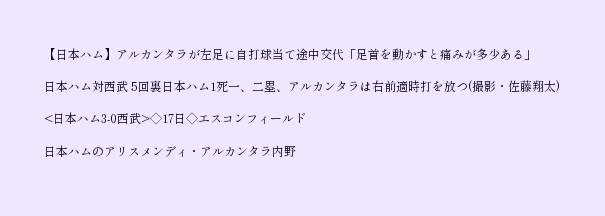【日本ハム】アルカンタラが左足に自打球当て途中交代「足首を動かすと痛みが多少ある」

日本ハム対西武 5回裏日本ハム1死一、二塁、アルカンタラは右前適時打を放つ(撮影・佐藤翔太)

<日本ハム3-0西武>◇17日◇エスコンフィールド

日本ハムのアリスメンディ・アルカンタラ内野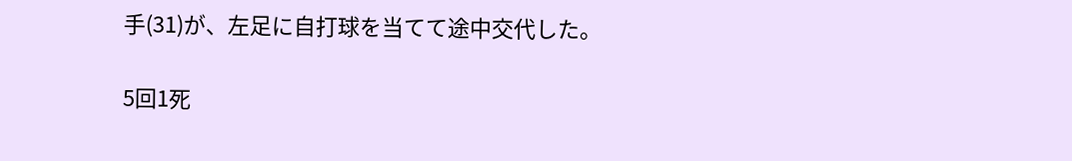手(31)が、左足に自打球を当てて途中交代した。

5回1死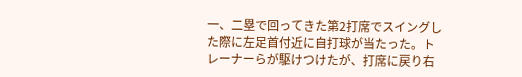一、二塁で回ってきた第2打席でスイングした際に左足首付近に自打球が当たった。トレーナーらが駆けつけたが、打席に戻り右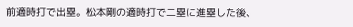前適時打で出塁。松本剛の適時打で二塁に進塁した後、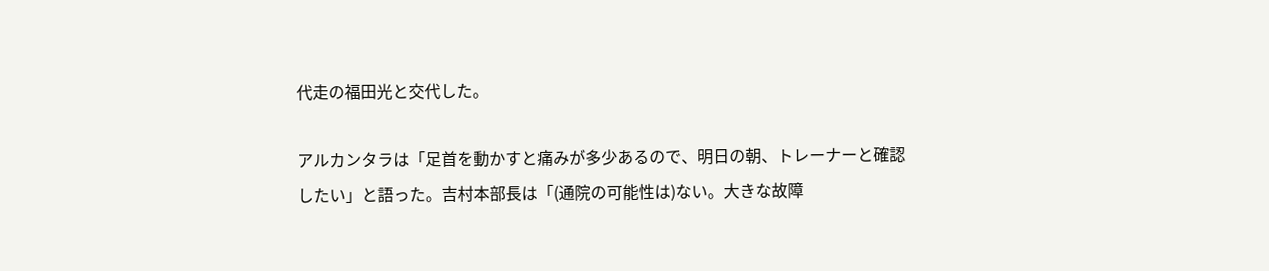代走の福田光と交代した。

アルカンタラは「足首を動かすと痛みが多少あるので、明日の朝、トレーナーと確認したい」と語った。吉村本部長は「(通院の可能性は)ない。大きな故障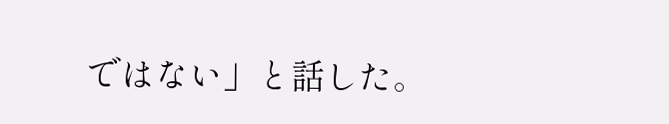ではない」と話した。